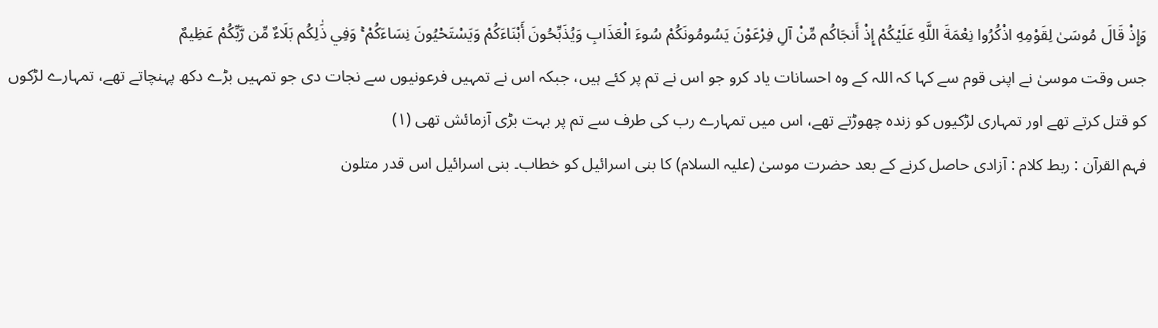وَإِذْ قَالَ مُوسَىٰ لِقَوْمِهِ اذْكُرُوا نِعْمَةَ اللَّهِ عَلَيْكُمْ إِذْ أَنجَاكُم مِّنْ آلِ فِرْعَوْنَ يَسُومُونَكُمْ سُوءَ الْعَذَابِ وَيُذَبِّحُونَ أَبْنَاءَكُمْ وَيَسْتَحْيُونَ نِسَاءَكُمْ ۚ وَفِي ذَٰلِكُم بَلَاءٌ مِّن رَّبِّكُمْ عَظِيمٌ
جس وقت موسیٰ نے اپنی قوم سے کہا کہ اللہ کے وہ احسانات یاد کرو جو اس نے تم پر کئے ہیں، جبکہ اس نے تمہیں فرعونیوں سے نجات دی جو تمہیں بڑے دکھ پہنچاتے تھے، تمہارے لڑکوں کو قتل کرتے تھے اور تمہاری لڑکیوں کو زندہ چھوڑتے تھے، اس میں تمہارے رب کی طرف سے تم پر بہت بڑی آزمائش تھی (١)
فہم القرآن : ربط کلام : آزادی حاصل کرنے کے بعد حضرت موسیٰ (علیہ السلام) کا بنی اسرائیل کو خطاب۔ بنی اسرائیل اس قدر متلون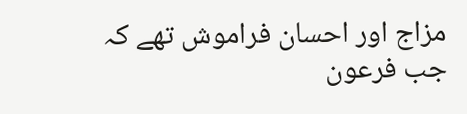مزاج اور احسان فراموش تھے کہ جب فرعون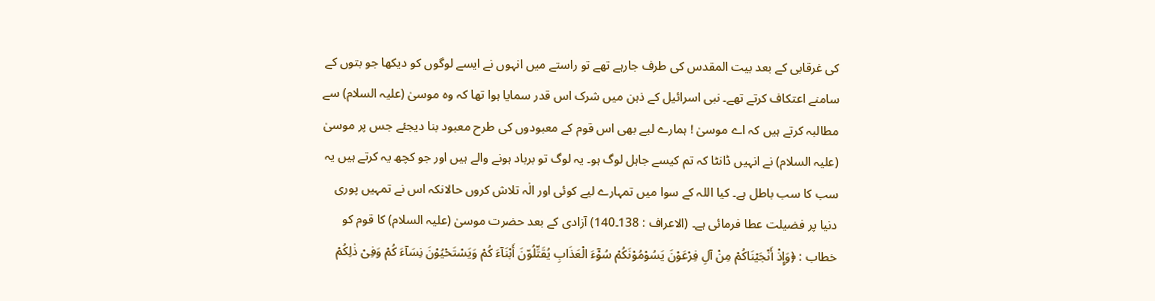کی غرقابی کے بعد بیت المقدس کی طرف جارہے تھے تو راستے میں انہوں نے ایسے لوگوں کو دیکھا جو بتوں کے سامنے اعتکاف کرتے تھے۔ نبی اسرائیل کے ذہن میں شرک اس قدر سمایا ہوا تھا کہ وہ موسیٰ (علیہ السلام) سے مطالبہ کرتے ہیں کہ اے موسیٰ ! ہمارے لیے بھی اس قوم کے معبودوں کی طرح معبود بنا دیجئے جس پر موسیٰ (علیہ السلام) نے انہیں ڈانٹا کہ تم کیسے جاہل لوگ ہو۔ یہ لوگ تو برباد ہونے والے ہیں اور جو کچھ یہ کرتے ہیں یہ سب کا سب باطل ہے۔ کیا اللہ کے سوا میں تمہارے لیے کوئی اور الٰہ تلاش کروں حالانکہ اس نے تمہیں پوری دنیا پر فضیلت عطا فرمائی ہے۔ (الاعراف : 138۔140) آزادی کے بعد حضرت موسیٰ (علیہ السلام) کا قوم کو خطاب : ﴿وَإِذْ أَنْجَیْنَاکُمْ مِنْ آلِ فِرْعَوْنَ یَسُوْمُوْنَکُمْ سُوْٓءَ الْعَذَابِ یُقَتِّلُوّنَ أَبْنَآءَ کُمْ وَیَسْتَحْیُوْنَ نِسَآءَ کُمْ وَفِیْ ذٰلِکُمْ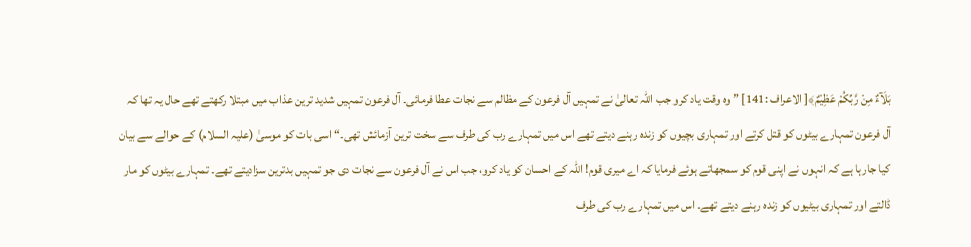بَلَآءٌ مِنْ رَّبِّکُمْ عَظِیْمٌ﴾[ الاعراف :141] ” وہ وقت یاد کرو جب اللہ تعالیٰ نے تمہیں آل فرعون کے مظالم سے نجات عطا فرمائی۔ آل فرعون تمہیں شدید ترین عذاب میں مبتلا رکھتے تھے حال یہ تھا کہ آل فرعون تمہارے بیٹوں کو قتل کرتے اور تمہاری بچیوں کو زندہ رہنے دیتے تھے اس میں تمہارے رب کی طرف سے سخت ترین آزمائش تھی۔“ اسی بات کو موسیٰ (علیہ السلام) کے حوالے سے بیان کیا جارہا ہے کہ انہوں نے اپنی قوم کو سمجھاتے ہوئے فرمایا کہ اے میری قوم! اللہ کے احسان کو یاد کرو، جب اس نے آل فرعون سے نجات دی جو تمہیں بدترین سزادیتے تھے۔ تمہارے بیٹوں کو مار ڈالتے اور تمہاری بیٹیوں کو زندہ رہنے دیتے تھے۔ اس میں تمہارے رب کی طرف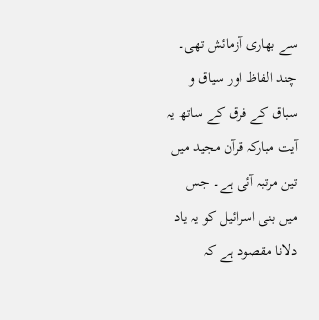سے بھاری آزمائش تھی۔ چند الفاظ اور سیاق و سباق کے فرق کے ساتھ یہ آیت مبارکہ قرآن مجید میں تین مرتبہ آئی ہے۔ جس میں بنی اسرائیل کو یہ یاد دلانا مقصود ہے کہ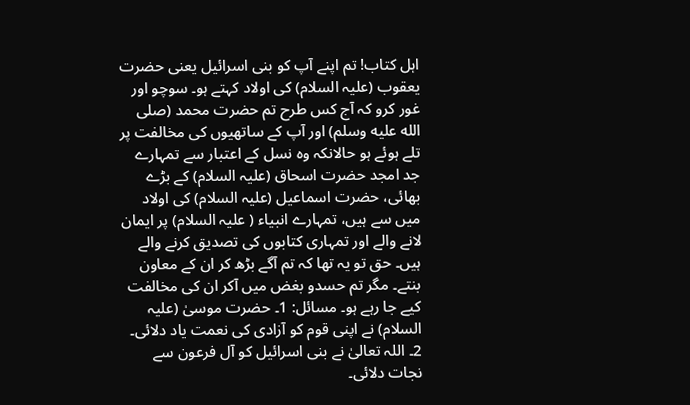اہل کتاب! تم اپنے آپ کو بنی اسرائیل یعنی حضرت یعقوب (علیہ السلام) کی اولاد کہتے ہو۔ سوچو اور غور کرو کہ آج کس طرح تم حضرت محمد (صلى الله عليه وسلم) اور آپ کے ساتھیوں کی مخالفت پر تلے ہوئے ہو حالانکہ وہ نسل کے اعتبار سے تمہارے جد امجد حضرت اسحاق (علیہ السلام) کے بڑے بھائی، حضرت اسماعیل (علیہ السلام) کی اولاد میں سے ہیں، تمہارے انبیاء ( علیہ السلام) پر ایمان لانے والے اور تمہاری کتابوں کی تصدیق کرنے والے ہیں۔ حق تو یہ تھا کہ تم آگے بڑھ کر ان کے معاون بنتے۔ مگر تم حسدو بغض میں آکر ان کی مخالفت کیے جا رہے ہو۔ مسائل: 1۔ حضرت موسیٰ (علیہ السلام) نے اپنی قوم کو آزادی کی نعمت یاد دلائی۔ 2۔ اللہ تعالیٰ نے بنی اسرائیل کو آل فرعون سے نجات دلائی۔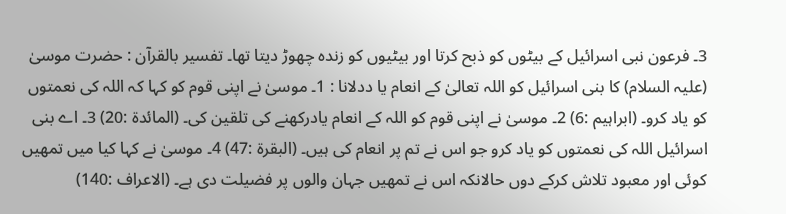3۔ فرعون نبی اسرائیل کے بیٹوں کو ذبح کرتا اور بیٹیوں کو زندہ چھوڑ دیتا تھا۔ تفسیر بالقرآن : حضرت موسیٰ (علیہ السلام) کا بنی اسرائیل کو اللہ تعالیٰ کے انعام یا ددلانا : 1۔ موسیٰ نے اپنی قوم کو کہا کہ اللہ کی نعمتوں کو یاد کرو۔ (ابراہیم :6) 2۔ موسیٰ نے اپنی قوم کو اللہ کے انعام یادرکھنے کی تلقین کی۔ (المائدۃ :20) 3۔ اے بنی اسرائیل اللہ کی نعمتوں کو یاد کرو جو اس نے تم پر انعام کی ہیں۔ (البقرۃ :47) 4۔ موسیٰ نے کہا کیا میں تمھیں کوئی اور معبود تلاش کرکے دوں حالانکہ اس نے تمھیں جہان والوں پر فضیلت دی ہے۔ (الاعراف :140)